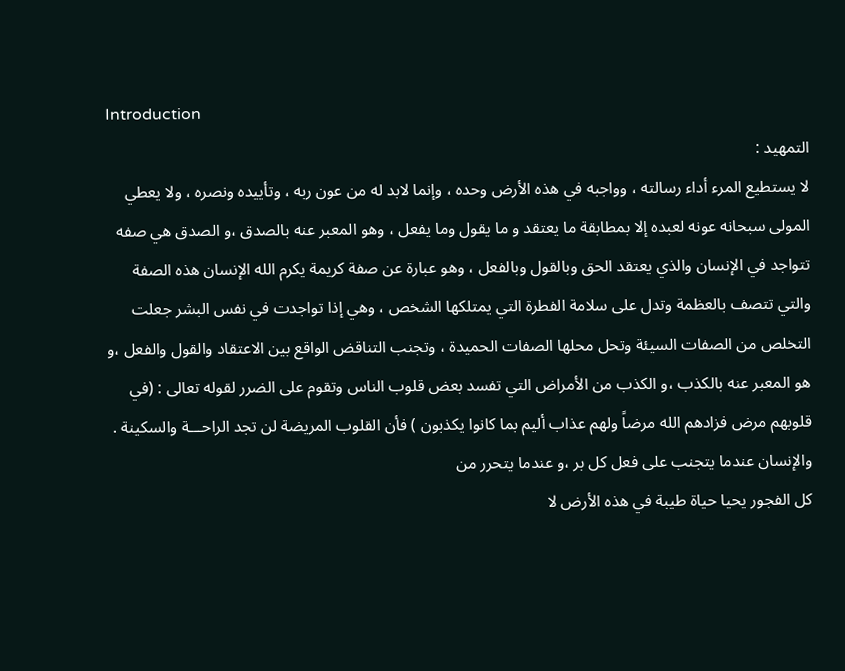Introduction
التمهيد :
لا يستطيع المرء أداء رسالته ، وواجبه في هذه الأرض وحده ، وإنما لابد له من عون ربه ، وتأييده ونصره ، ولا يعطي المولى سبحانه عونه لعبده إلا بمطابقة ما يعتقد و ما يقول وما يفعل ، وهو المعبر عنه بالصدق ،و الصدق هي صفه تتواجد في الإنسان والذي يعتقد الحق وبالقول وبالفعل ، وهو عبارة عن صفة كريمة يكرم الله الإنسان هذه الصفة والتي تتصف بالعظمة وتدل على سلامة الفطرة التي يمتلكها الشخص ، وهي إذا تواجدت في نفس البشر جعلت التخلص من الصفات السيئة وتحل محلها الصفات الحميدة ، وتجنب التناقض الواقع بين الاعتقاد والقول والفعل ،و هو المعبر عنه بالكذب ،و الكذب من الأمراض التي تفسد بعض قلوب الناس وتقوم على الضرر لقوله تعالى : (في قلوبهم مرض فزادهم الله مرضاً ولهم عذاب أليم بما كانوا يكذبون ) فأن القلوب المريضة لن تجد الراحـــة والسكينة . والإنسان عندما يتجنب على فعل كل بر ،و عندما يتحرر من
كل الفجور يحيا حياة طيبة في هذه الأرض لا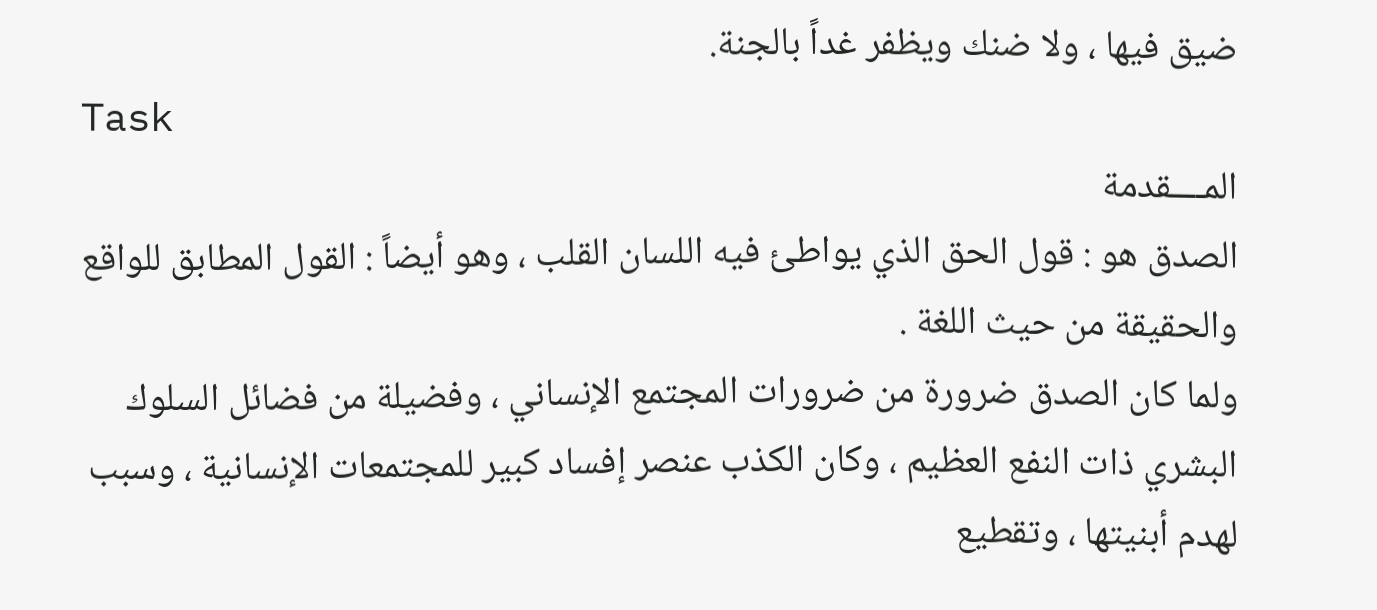ضيق فيها ، ولا ضنك ويظفر غداً بالجنة.
Task
المــــقدمة
الصدق هو : قول الحق الذي يواطئ فيه اللسان القلب ، وهو أيضاً : القول المطابق للواقع والحقيقة من حيث اللغة .
ولما كان الصدق ضرورة من ضرورات المجتمع الإنساني ، وفضيلة من فضائل السلوك البشري ذات النفع العظيم ، وكان الكذب عنصر إفساد كبير للمجتمعات الإنسانية ، وسبب لهدم أبنيتها ، وتقطيع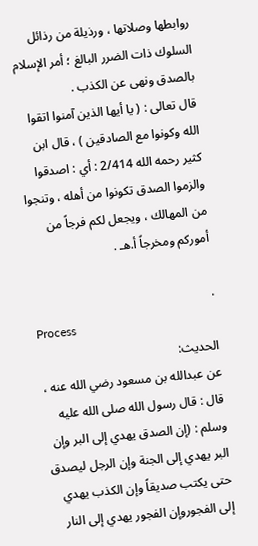روابطها وصلاتها ، ورذيلة من رذائل السلوك ذات الضرر البالغ ؛ أمر الإسلام بالصدق ونهى عن الكذب .
قال تعالى : ( يا أيها الذين آمنوا اتقوا الله وكونوا مع الصادقين ) ، قال ابن كثير رحمه الله 2/414 : أي : اصدقوا والزموا الصدق تكونوا من أهله ، وتنجوا من المهالك ، ويجعل لكم فرجاً من أموركم ومخرجاً أ.هـ .

.
Process
الحديث:
عن عبدالله بن مسعود رضي الله عنه ، قال : قال رسول الله صلى الله عليه وسلم : (إن الصدق يهدي إلى البر وإن البر يهدي إلى الجنة وإن الرجل ليصدق حتى يكتب صديقاً وإن الكذب يهدي إلى الفجوروإن الفجور يهدي إلى النار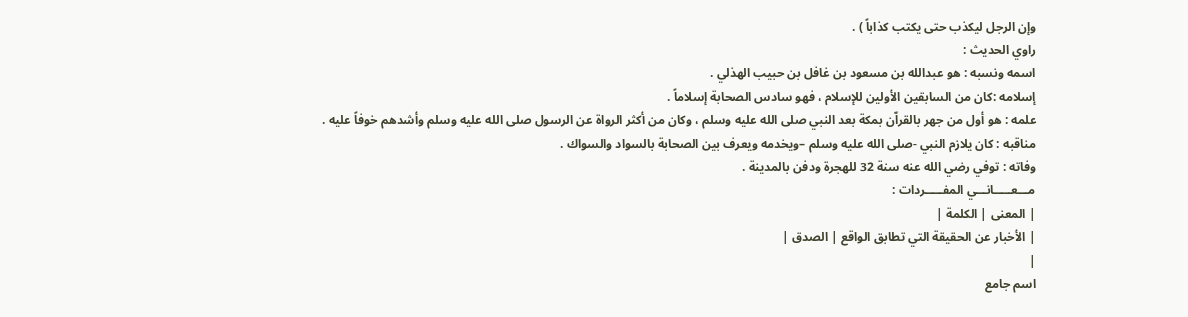وإن الرجل ليكذب حتى يكتب كذاباً ) .
راوي الحديث :
اسمه ونسبه : هو عبدالله بن مسعود بن غافل بن حبيب الهذلي .
إسلامه :كان من السابقين الأولين للإسلام ، فهو سادس الصحابة إسلاماً .
علمه : هو أول من جهر بالقراّن بمكة بعد النبي صلى الله عليه وسلم ، وكان من أكثر الرواة عن الرسول صلى الله عليه وسلم وأشدهم خوفاً عليه .
مناقبه : كان يلازم النبي -صلى الله عليه وسلم –ويخدمه ويعرف بين الصحابة بالسواد والسواك .
وفاته : توفي رضي الله عنه سنة 32 للهجرة ودفن بالمدينة .
مـــعـــــانـــي المفـــــردات :
| المعنى | الكلمة |
| الأخبار عن الحقيقة التي تطابق الواقع | الصدق |
|
اسم جامع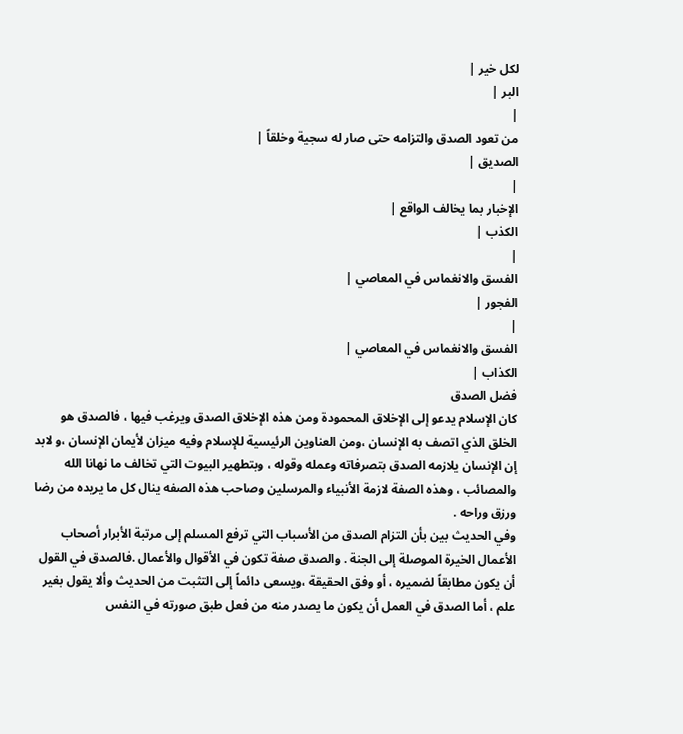لكل خير |
البر |
|
من تعود الصدق والتزامه حتى صار له سجية وخلقاً |
الصديق |
|
الإخبار بما يخالف الواقع |
الكذب |
|
الفسق والانغماس في المعاصي |
الفجور |
|
الفسق والانغماس في المعاصي |
الكذاب |
فضل الصدق
كان الإسلام يدعو إلى الإخلاق المحمودة ومن هذه الإخلاق الصدق ويرغب فيها ، فالصدق هو الخلق الذي اتصف به الإنسان ،ومن العناوين الرئيسية للإسلام وفيه ميزان لأيمان الإنسان ،و لابد إن الإنسان يلازمه الصدق بتصرفاته وعمله وقوله ، وبتطهير البيوت التي تخالف ما نهانا الله والمصائب ، وهذه الصفة لازمة الأنبياء والمرسلين وصاحب هذه الصفه ينال كل ما يريده من رضا ورزق وراحه .
وفي الحديث بين بأن التزام الصدق من الأسباب التي ترفع المسلم إلى مرتبة الأبرار أصحاب الأعمال الخيرة الموصلة إلى الجنة . والصدق صفة تكون في الأقوال والأعمال .فالصدق في القول أن يكون مطابقاً لضميره ، أو وفق الحقيقة ،ويسعى دائماً إلى التثبت من الحديث وألا يقول بغير علم ، أما الصدق في العمل أن يكون ما يصدر منه من فعل طبق صورته في النفس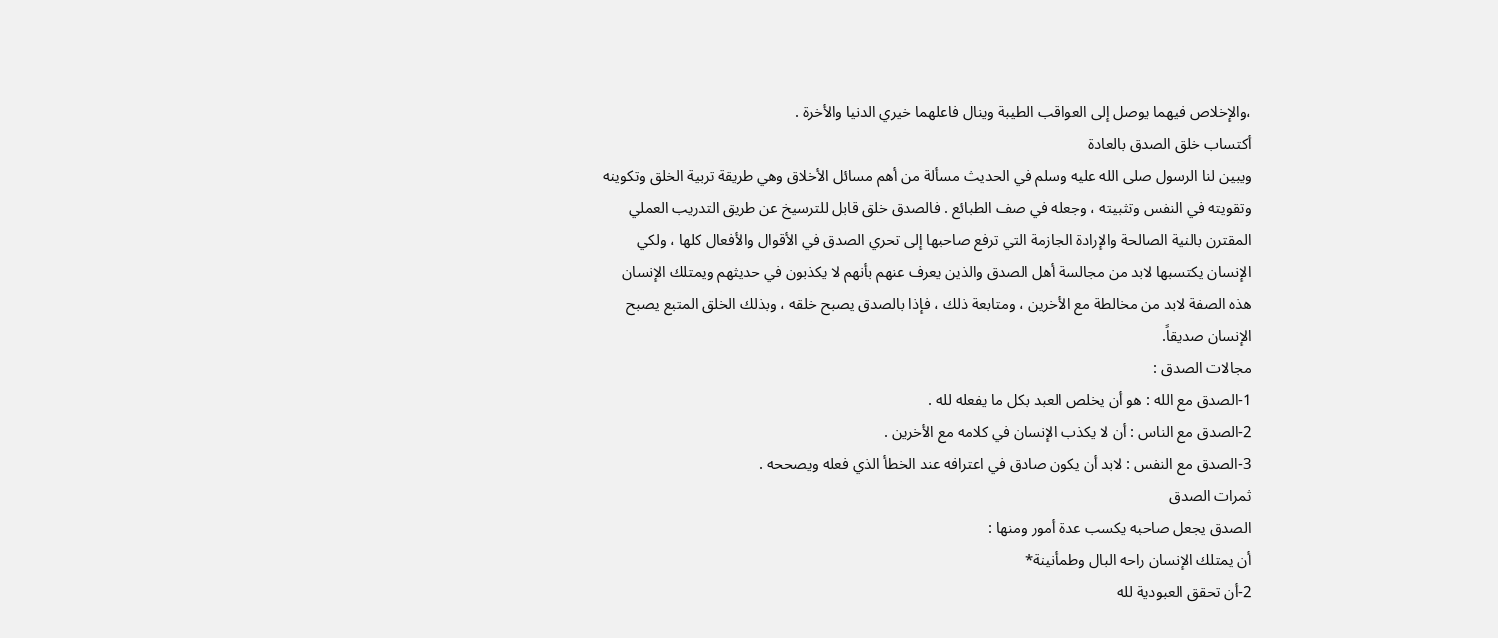،والإخلاص فيهما يوصل إلى العواقب الطيبة وينال فاعلهما خيري الدنيا والأخرة .
أكتساب خلق الصدق بالعادة
ويبين لنا الرسول صلى الله عليه وسلم في الحديث مسألة من أهم مسائل الأخلاق وهي طريقة تربية الخلق وتكوينه وتقويته في النفس وتثبيته ، وجعله في صف الطبائع . فالصدق خلق قابل للترسيخ عن طريق التدريب العملي المقترن بالنية الصالحة والإرادة الجازمة التي ترفع صاحبها إلى تحري الصدق في الأقوال والأفعال كلها ، ولكي الإنسان يكتسبها لابد من مجالسة أهل الصدق والذين يعرف عنهم بأنهم لا يكذبون في حديثهم ويمتلك الإنسان هذه الصفة لابد من مخالطة مع الأخرين ، ومتابعة ذلك ، فإذا بالصدق يصبح خلقه ، وبذلك الخلق المتبع يصبح الإنسان صديقاً.
مجالات الصدق :
1-الصدق مع الله : هو أن يخلص العبد بكل ما يفعله لله .
2-الصدق مع الناس : أن لا يكذب الإنسان في كلامه مع الأخرين .
3-الصدق مع النفس : لابد أن يكون صادق في اعترافه عند الخطأ الذي فعله ويصححه .
ثمرات الصدق
الصدق يجعل صاحبه يكسب عدة أمور ومنها :
أن يمتلك الإنسان راحه البال وطمأنينة*
2-أن تحقق العبودية لله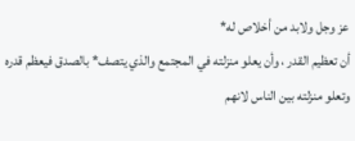عز وجل ولابد من أخلاص له*
أن تعظيم القدر ، وأن يعلو منزلته في المجتمع والذي يتصف* بالصدق فيعظم قدره وتعلو منزلته بين الناس لانهم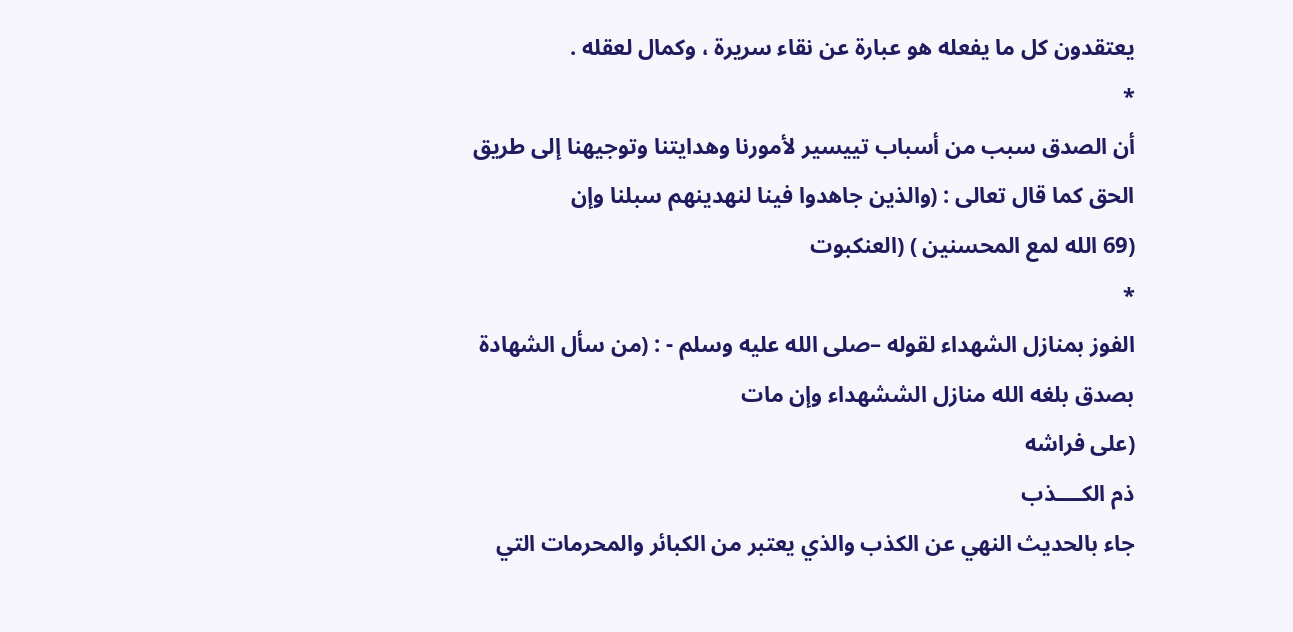يعتقدون كل ما يفعله هو عبارة عن نقاء سريرة ، وكمال لعقله .
*
أن الصدق سبب من أسباب تييسير لأمورنا وهدايتنا وتوجيهنا إلى طريق الحق كما قال تعالى : (والذين جاهدوا فينا لنهدينهم سبلنا وإن
(69 الله لمع المحسنين ) (العنكبوت
*
الفوز بمنازل الشهداء لقوله –صلى الله عليه وسلم - : (من سأل الشهادة بصدق بلغه الله منازل الششهداء وإن مات
(على فراشه
ذم الكــــذب
جاء بالحديث النهي عن الكذب والذي يعتبر من الكبائر والمحرمات التي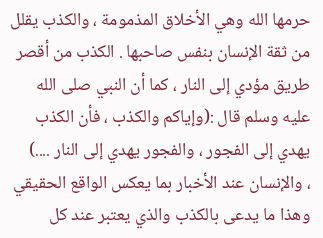حرمها الله وهي الأخلاق المذمومة ، والكذب يقلل من ثقة الإنسان بنفس صاحبها . الكذب من أقصر طريق مؤدي إلى النار ، كما أن النبي صلى الله عليه وسلم قال :(وإياكم والكذب ، فأن الكذب يهدي إلى الفجور ، والفجور يهدي إلى النار ....)
، والإنسان عند الأخبار بما يعكس الواقع الحقيقي وهذا ما يدعى بالكذب والذي يعتبر عند كل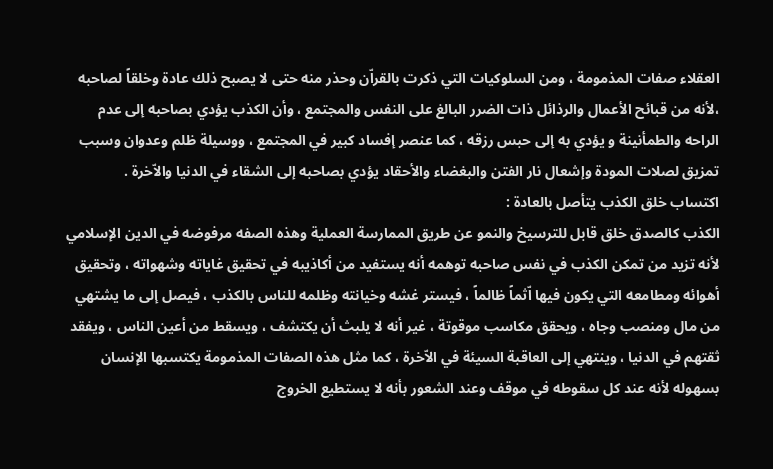العقلاء صفات المذمومة ، ومن السلوكيات التي ذكرت بالقراّن وحذر منه حتى لا يصبح ذلك عادة وخلقاً لصاحبه ،لأنه من قبائح الأعمال والرذائل ذات الضرر البالغ على النفس والمجتمع ، وأن الكذب يؤدي بصاحبه إلى عدم الراحه والطمأنينة و يؤدي به إلى حبس رزقه ، كما عنصر إفساد كبير في المجتمع ، ووسيلة ظلم وعدوان وسبب تمزيق لصلات المودة وإشعال نار الفتن والبغضاء والأحقاد يؤدي بصاحبه إلى الشقاء في الدنيا والاّخرة .
اكتساب خلق الكذب يتأصل بالعادة :
الكذب كالصدق خلق قابل للترسيخ والنمو عن طريق الممارسة العملية وهذه الصفه مرفوضه في الدين الإسلامي لأنه تزيد من تمكن الكذب في نفس صاحبه توهمه أنه يستفيد من أكاذيبه في تحقيق غاياته وشهواته ، وتحقيق أهوائه ومطامعه التي يكون فيها اّثماً ظالماً ، فيستر غشه وخيانته وظلمه للناس بالكذب ، فيصل إلى ما يشتهي من مال ومنصب وجاه ، ويحقق مكاسب موقوتة ، غير أنه لا يلبث أن يكتشف ، ويسقط من أعين الناس ، ويفقد ثقتهم في الدنيا ، وينتهي إلى العاقبة السيئة في الاّخرة ، كما مثل هذه الصفات المذمومة يكتسبها الإنسان بسهوله لأنه عند كل سقوطه في موقف وعند الشعور بأنه لا يستطيع الخروج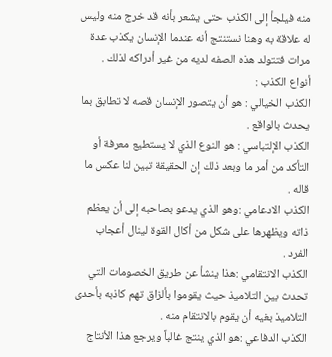منه فيلجأ إلى الكذب حتى يشعر بأنه قد خرج منه وليس له علاقة به وهنا نستنتج أنه عندما الإنسان يكذب عدة مرات فتتولد هذه الصفه لديه من غير أدراكه لذلك .
أنواع الكذب :
الكذب الخيالي : هو أن يتصور الإنسان قصه لا تطابق بما يحدث بالواقع .
الكذب الإلتباسي : هو النوع الذي لا يستطيع معرفة أو التأكد من أمر ما وبعد ذلك إن الحقيقة تبين لنا عكس ما قاله .
الكذب الادعامي :وهو الذي يدعو بصاحبه إلى أن يعظم ذاته ويظهرها على شكل من أكال القوة لينال أعجاب الفرد .
الكذب الانتقامي :هذا ينشأ عن طريق الخصومات التي تحدث بين التلاميذ حيث يقوموا بألزاق تهم كاذبه بأحدى التلاميذ بغيه أن يقوم بالانتقام منه .
الكذب الدفاعي :هو الذي ينتج غالباً ويرجع هذا الأنتاج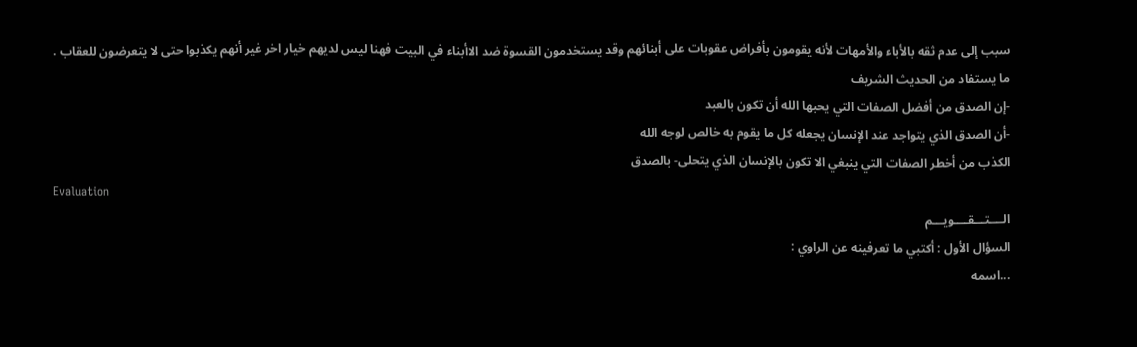سبب إلى عدم ثقه بالأباء والأمهات لأنه يقومون بأفراض عقوبات على أبنائهم وقد يستخدمون القسوة ضد الاأبناء في البيت فهنا ليس لديهم خيار اخر غير أنهم يكذبوا حتى لا يتعرضون للعقاب .
ما يستفاد من الحديث الشريف
-إن الصدق من أفضل الصفات التي يحبها الله أن تكون بالعبد
-أن الصدق الذي يتواجد عند الإنسان يجعله كل ما يقوم به خالص لوجه الله
الكذب من أخطر الصفات التي ينبغي الا تكون بالإنسان الذي يتحلى- بالصدق
Evaluation
الــــتـــقــــويـــم
السؤال الأول : أكتبي ما تعرفينه عن الراوي :
...اسمه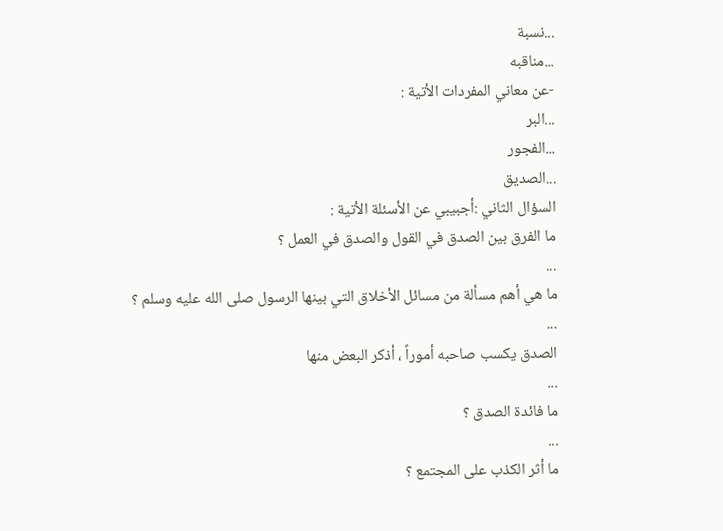...نسبة
...مناقبه
-عن معاني المفردات الأتية :
...البر
...الفجور
...الصديق
السؤال الثاني :أجبيبي عن الأسئلة الأتية :
ما الفرق بين الصدق في القول والصدق في العمل ؟
...
ما هي أهم مسألة من مسائل الأخلاق التي بينها الرسول صلى الله عليه وسلم ؟
...
الصدق يكسب صاحبه أموراً ، أذكر البعض منها
...
ما فائدة الصدق ؟
...
ما أثر الكذب على المجتمع ؟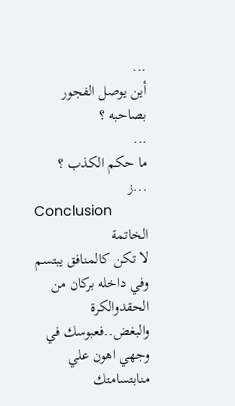...
أين يوصل الفجور بصاحبه ؟
...
ما حكم الكذب ؟
...ز
Conclusion
الخاتمة
لا تكن كالمنافق يبتسم وفي داخله بركان من الحقدوالكرة والبغض..فعبوسك في وجهي اهون علي منابتسامتك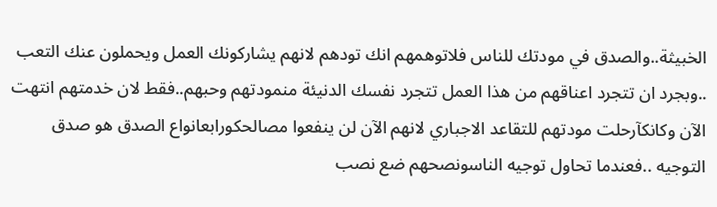الخبيثة..والصدق في مودتك للناس فلاتوهمهم انك تودهم لانهم يشاركونك العمل ويحملون عنك التعب ..وبجرد ان تتجرد اعناقهم من هذا العمل تتجرد نفسك الدنيئة منمودتهم وحبهم..فقط لان خدمتهم انتهت الآن وكانكآرحلت مودتهم للتقاعد الاجباري لانهم الآن لن ينفعوا مصالحكورابعانواع الصدق هو صدق التوجيه ..فعندما تحاول توجيه الناسونصحهم ضع نصب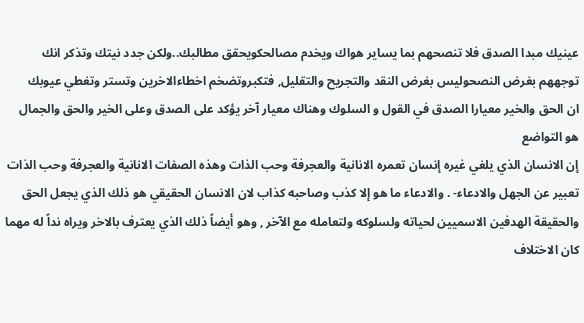عينيك مبدا الصدق فلا تنصحهم بما يساير هواك ويخدم مصالحكويحقق مطالبك..ولكن جدد نيتك وتذكر انك توجههم بغرض النصحوليس بغرض النقد والتجريح والتقليل, فتكبروتضخم اخطاءالاخرين وتستر وتغطي عيوبك
ان الحق والخير معيارا الصدق في القول و السلوك وهناك معيار آخر يؤكد على الصدق وعلى الخير والحق والجمال هو التواضع
إن الانسان الذي يلغي غيره إنسان تعمره الانانية والعجرفة وحب الذات وهذه الصفات الانانية والعجرفة وحب الذات تعبير عن الجهل والادعاء- . والادعاء ما هو إلا كذب وصاحبه كذاب لان الانسان الحقيقي هو ذلك الذي يجعل الحق والحقيقة الهدفين الاسميين لحياته ولسلوكه ولتعامله مع الآخر , وهو أيضاً ذلك الذي يعترف بالاخر ويراه نداً له مهما كان الاختلاف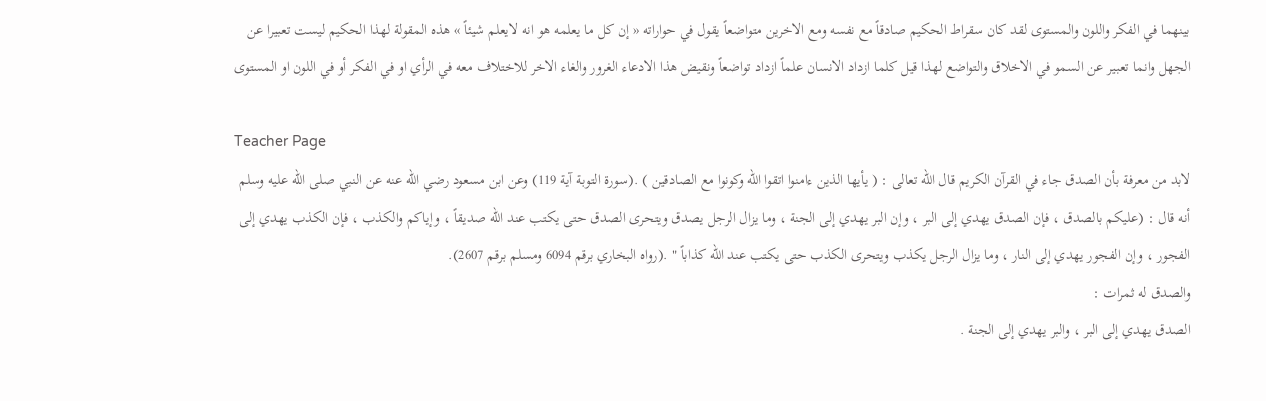بينهما في الفكر واللون والمستوى لقد كان سقراط الحكيم صادقاً مع نفسه ومع الاخرين متواضعاً يقول في حواراته « إن كل ما يعلمه هو انه لايعلم شيئاً » هذه المقولة لهذا الحكيم ليست تعبيرا عن الجهل وانما تعبير عن السمو في الاخلاق والتواضع لهذا قيل كلما ازداد الانسان علماً ازداد تواضعاً ونقيض هذا الادعاء الغرور والغاء الاخر للاختلاف معه في الرأي او في الفكر أو في اللون او المستوى

Teacher Page
لابد من معرفة بأن الصدق جاء في القرآن الكريم قال الله تعالى : ( يأيها الذين ءامنوا اتقوا الله وكونوا مع الصادقين ) .(سورة التوبة آية 119) وعن ابن مسعود رضي الله عنه عن النبي صلى الله عليه وسلم أنه قال : (عليكم بالصدق ، فإن الصدق يهدي إلى البر ، وإن البر يهدي إلى الجنة ، وما يزال الرجل يصدق ويتحرى الصدق حتى يكتب عند الله صديقاً ، وإياكم والكذب ، فإن الكذب يهدي إلى الفجور ، وإن الفجور يهدي إلى النار ، وما يزال الرجل يكذب ويتحرى الكذب حتى يكتب عند الله كذاباً " .(رواه البخاري برقم 6094 ومسلم برقم 2607).
والصدق له ثمرات :
الصدق يهدي إلى البر ، والبر يهدي إلى الجنة .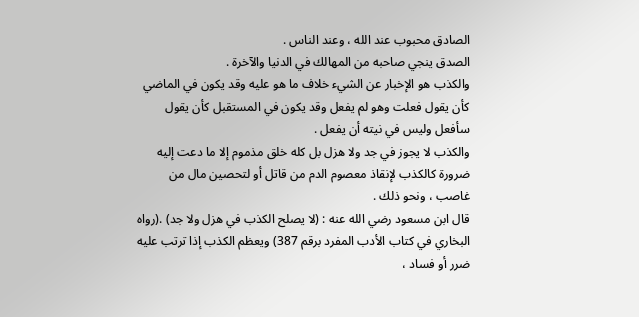الصادق محبوب عند الله ، وعند الناس .
الصدق ينجي صاحبه من المهالك في الدنيا والآخرة .
والكذب هو الإخبار عن الشيء خلاف ما هو عليه وقد يكون في الماضي كأن يقول فعلت وهو لم يفعل وقد يكون في المستقبل كأن يقول سأفعل وليس في نيته أن يفعل .
والكذب لا يجوز في جد ولا هزل بل كله خلق مذموم إلا ما دعت إليه ضرورة كالكذب لإنقاذ معصوم الدم من قاتل أو لتحصين مال من غاصب ، ونحو ذلك .
قال ابن مسعود رضي الله عنه : (لا يصلح الكذب في هزل ولا جد) .(رواه البخاري في كتاب الأدب المفرد برقم 387) ويعظم الكذب إذا ترتب عليه ضرر أو فساد ،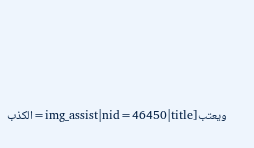ويعتب[img_assist|nid=46450|title=الكذب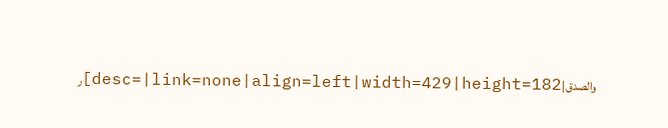والصدق|desc=|link=none|align=left|width=429|height=182]ر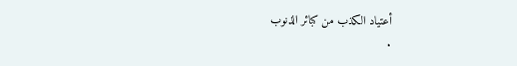أعتياد الكذب من كبائر الذنوب
.